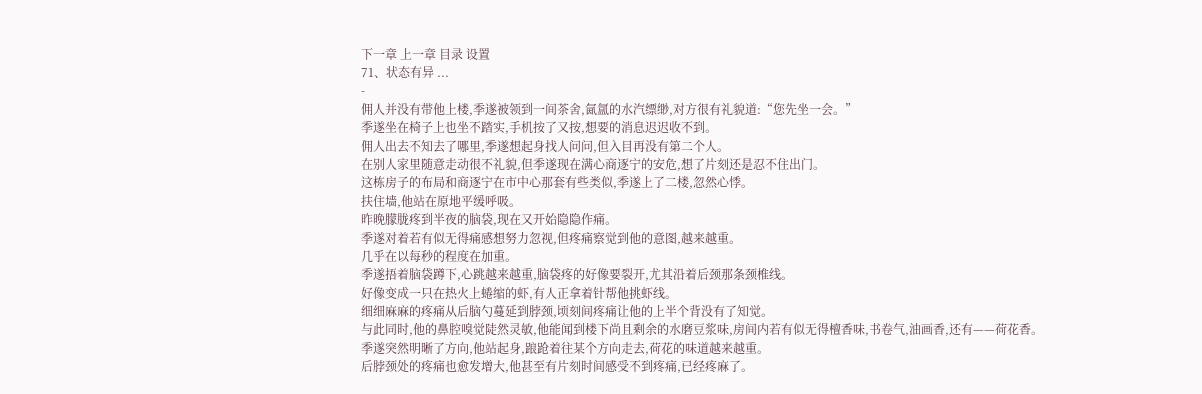下一章 上一章 目录 设置
71、状态有异 ...
-
佣人并没有带他上楼,季遂被领到一间茶舍,氤氲的水汽缥缈,对方很有礼貌道:“您先坐一会。”
季遂坐在椅子上也坐不踏实,手机按了又按,想要的消息迟迟收不到。
佣人出去不知去了哪里,季遂想起身找人问问,但入目再没有第二个人。
在别人家里随意走动很不礼貌,但季遂现在满心商逐宁的安危,想了片刻还是忍不住出门。
这栋房子的布局和商逐宁在市中心那套有些类似,季遂上了二楼,忽然心悸。
扶住墙,他站在原地平缓呼吸。
昨晚朦胧疼到半夜的脑袋,现在又开始隐隐作痛。
季遂对着若有似无得痛感想努力忽视,但疼痛察觉到他的意图,越来越重。
几乎在以每秒的程度在加重。
季遂捂着脑袋蹲下,心跳越来越重,脑袋疼的好像要裂开,尤其沿着后颈那条颈椎线。
好像变成一只在热火上蜷缩的虾,有人正拿着针帮他挑虾线。
细细麻麻的疼痛从后脑勺蔓延到脖颈,顷刻间疼痛让他的上半个背没有了知觉。
与此同时,他的鼻腔嗅觉陡然灵敏,他能闻到楼下尚且剩余的水磨豆浆味,房间内若有似无得檀香味,书卷气,油画香,还有——荷花香。
季遂突然明晰了方向,他站起身,踉跄着往某个方向走去,荷花的味道越来越重。
后脖颈处的疼痛也愈发增大,他甚至有片刻时间感受不到疼痛,已经疼麻了。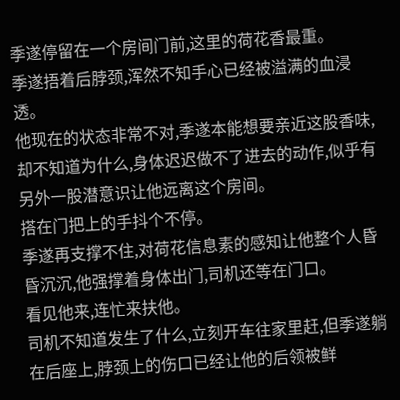季遂停留在一个房间门前,这里的荷花香最重。
季遂捂着后脖颈,浑然不知手心已经被溢满的血浸透。
他现在的状态非常不对,季遂本能想要亲近这股香味,却不知道为什么,身体迟迟做不了进去的动作,似乎有另外一股潜意识让他远离这个房间。
搭在门把上的手抖个不停。
季遂再支撑不住,对荷花信息素的感知让他整个人昏昏沉沉,他强撑着身体出门,司机还等在门口。
看见他来,连忙来扶他。
司机不知道发生了什么,立刻开车往家里赶,但季遂躺在后座上,脖颈上的伤口已经让他的后领被鲜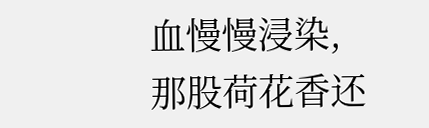血慢慢浸染,那股荷花香还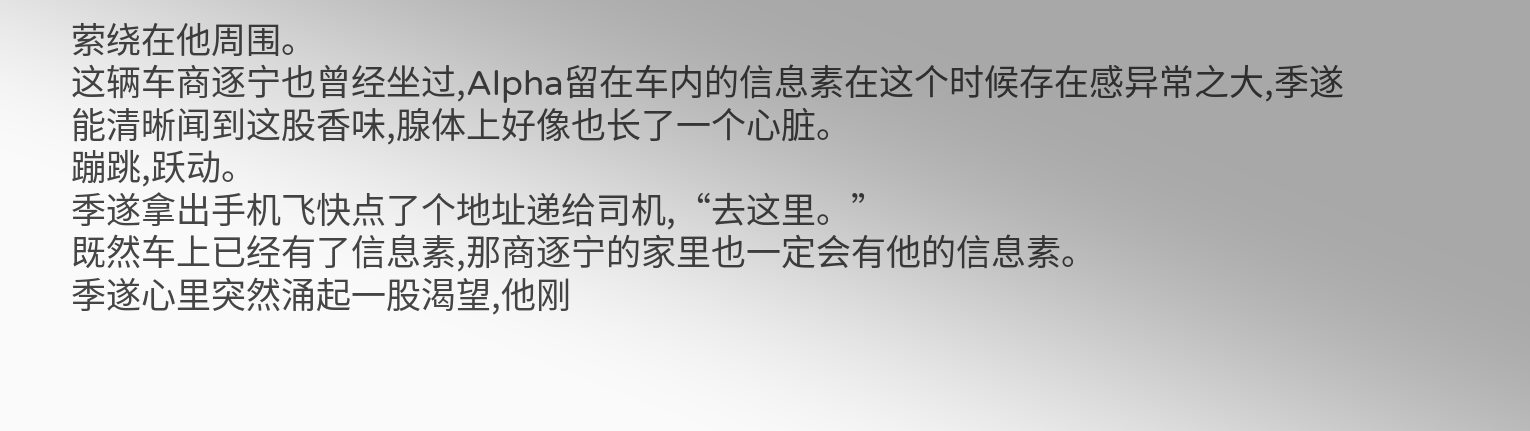萦绕在他周围。
这辆车商逐宁也曾经坐过,Alpha留在车内的信息素在这个时候存在感异常之大,季遂能清晰闻到这股香味,腺体上好像也长了一个心脏。
蹦跳,跃动。
季遂拿出手机飞快点了个地址递给司机,“去这里。”
既然车上已经有了信息素,那商逐宁的家里也一定会有他的信息素。
季遂心里突然涌起一股渴望,他刚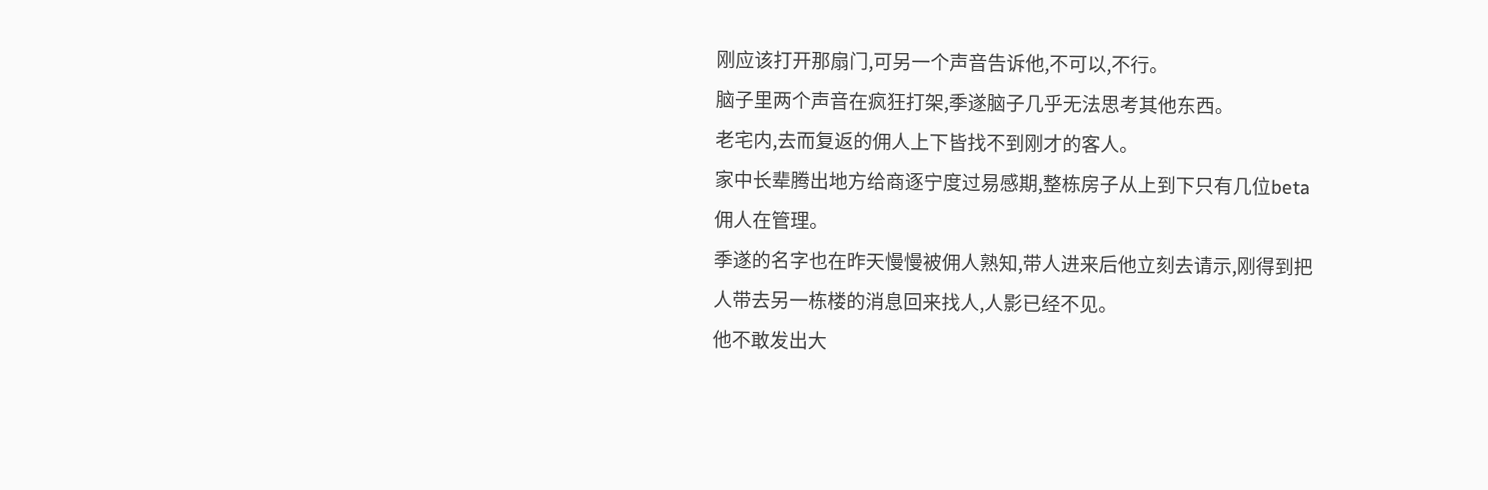刚应该打开那扇门,可另一个声音告诉他,不可以,不行。
脑子里两个声音在疯狂打架,季遂脑子几乎无法思考其他东西。
老宅内,去而复返的佣人上下皆找不到刚才的客人。
家中长辈腾出地方给商逐宁度过易感期,整栋房子从上到下只有几位beta佣人在管理。
季遂的名字也在昨天慢慢被佣人熟知,带人进来后他立刻去请示,刚得到把人带去另一栋楼的消息回来找人,人影已经不见。
他不敢发出大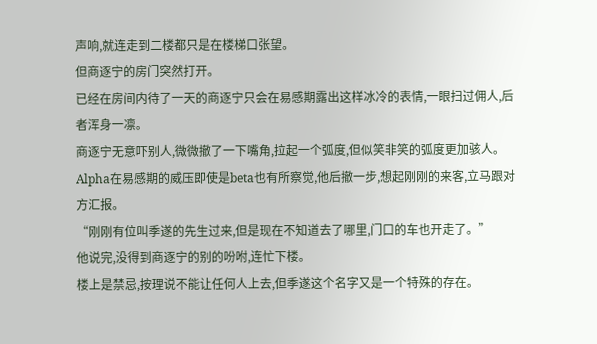声响,就连走到二楼都只是在楼梯口张望。
但商逐宁的房门突然打开。
已经在房间内待了一天的商逐宁只会在易感期露出这样冰冷的表情,一眼扫过佣人,后者浑身一凛。
商逐宁无意吓别人,微微撤了一下嘴角,拉起一个弧度,但似笑非笑的弧度更加骇人。
Alpha在易感期的威压即使是beta也有所察觉,他后撤一步,想起刚刚的来客,立马跟对方汇报。
“刚刚有位叫季遂的先生过来,但是现在不知道去了哪里,门口的车也开走了。”
他说完,没得到商逐宁的别的吩咐,连忙下楼。
楼上是禁忌,按理说不能让任何人上去,但季遂这个名字又是一个特殊的存在。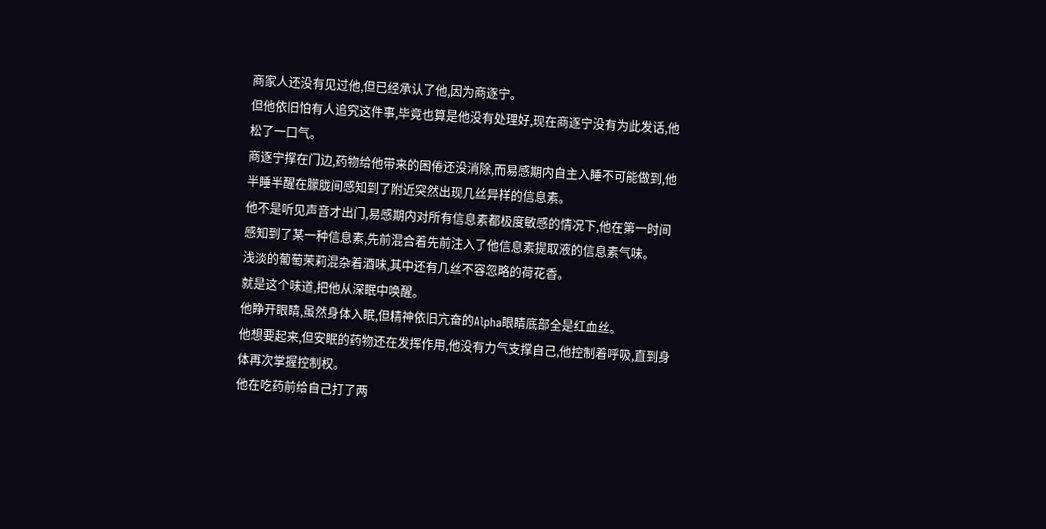商家人还没有见过他,但已经承认了他,因为商逐宁。
但他依旧怕有人追究这件事,毕竟也算是他没有处理好,现在商逐宁没有为此发话,他松了一口气。
商逐宁撑在门边,药物给他带来的困倦还没消除,而易感期内自主入睡不可能做到,他半睡半醒在朦胧间感知到了附近突然出现几丝异样的信息素。
他不是听见声音才出门,易感期内对所有信息素都极度敏感的情况下,他在第一时间感知到了某一种信息素,先前混合着先前注入了他信息素提取液的信息素气味。
浅淡的葡萄茉莉混杂着酒味,其中还有几丝不容忽略的荷花香。
就是这个味道,把他从深眠中唤醒。
他睁开眼睛,虽然身体入眠,但精神依旧亢奋的Alpha眼睛底部全是红血丝。
他想要起来,但安眠的药物还在发挥作用,他没有力气支撑自己,他控制着呼吸,直到身体再次掌握控制权。
他在吃药前给自己打了两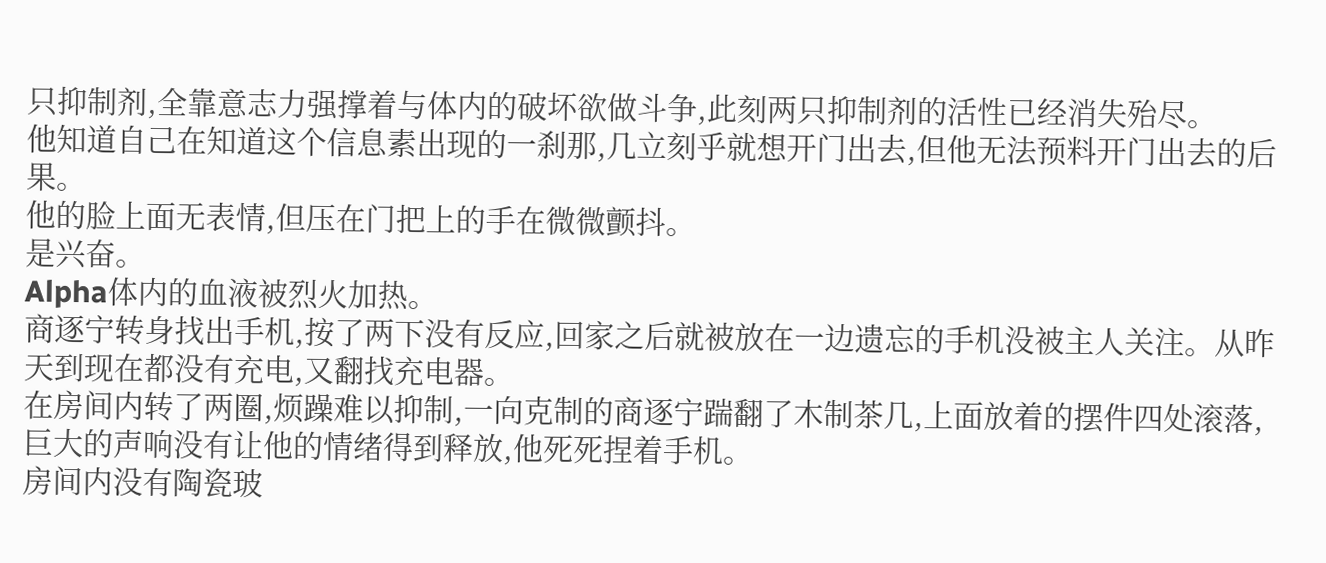只抑制剂,全靠意志力强撑着与体内的破坏欲做斗争,此刻两只抑制剂的活性已经消失殆尽。
他知道自己在知道这个信息素出现的一刹那,几立刻乎就想开门出去,但他无法预料开门出去的后果。
他的脸上面无表情,但压在门把上的手在微微颤抖。
是兴奋。
Alpha体内的血液被烈火加热。
商逐宁转身找出手机,按了两下没有反应,回家之后就被放在一边遗忘的手机没被主人关注。从昨天到现在都没有充电,又翻找充电器。
在房间内转了两圈,烦躁难以抑制,一向克制的商逐宁踹翻了木制茶几,上面放着的摆件四处滚落,巨大的声响没有让他的情绪得到释放,他死死捏着手机。
房间内没有陶瓷玻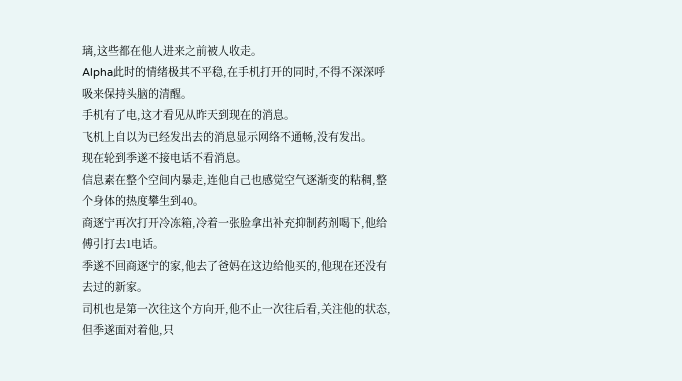璃,这些都在他人进来之前被人收走。
Alpha此时的情绪极其不平稳,在手机打开的同时,不得不深深呼吸来保持头脑的清醒。
手机有了电,这才看见从昨天到现在的消息。
飞机上自以为已经发出去的消息显示网络不通畅,没有发出。
现在轮到季遂不接电话不看消息。
信息素在整个空间内暴走,连他自己也感觉空气逐渐变的粘稠,整个身体的热度攀生到40。
商逐宁再次打开冷冻箱,冷着一张脸拿出补充抑制药剂喝下,他给傅引打去1电话。
季遂不回商逐宁的家,他去了爸妈在这边给他买的,他现在还没有去过的新家。
司机也是第一次往这个方向开,他不止一次往后看,关注他的状态,但季遂面对着他,只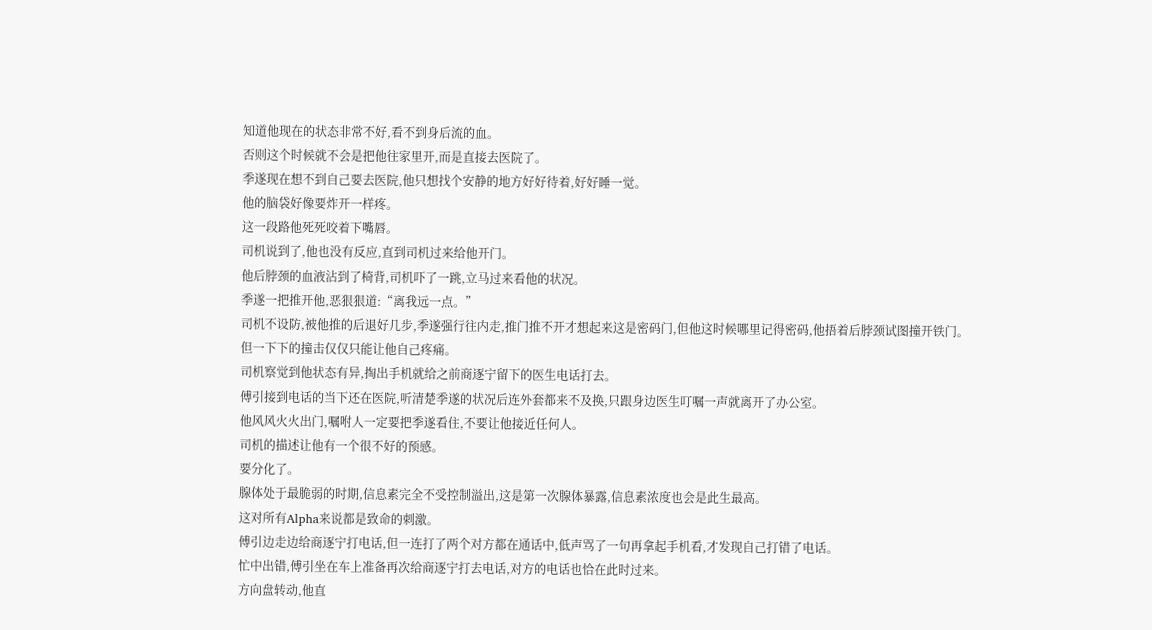知道他现在的状态非常不好,看不到身后流的血。
否则这个时候就不会是把他往家里开,而是直接去医院了。
季遂现在想不到自己要去医院,他只想找个安静的地方好好待着,好好睡一觉。
他的脑袋好像要炸开一样疼。
这一段路他死死咬着下嘴唇。
司机说到了,他也没有反应,直到司机过来给他开门。
他后脖颈的血液沾到了椅背,司机吓了一跳,立马过来看他的状况。
季遂一把推开他,恶狠狠道:“离我远一点。”
司机不设防,被他推的后退好几步,季遂强行往内走,推门推不开才想起来这是密码门,但他这时候哪里记得密码,他捂着后脖颈试图撞开铁门。
但一下下的撞击仅仅只能让他自己疼痛。
司机察觉到他状态有异,掏出手机就给之前商逐宁留下的医生电话打去。
傅引接到电话的当下还在医院,听清楚季遂的状况后连外套都来不及换,只跟身边医生叮嘱一声就离开了办公室。
他风风火火出门,嘱咐人一定要把季遂看住,不要让他接近任何人。
司机的描述让他有一个很不好的预感。
要分化了。
腺体处于最脆弱的时期,信息素完全不受控制溢出,这是第一次腺体暴露,信息素浓度也会是此生最高。
这对所有Alpha来说都是致命的刺激。
傅引边走边给商逐宁打电话,但一连打了两个对方都在通话中,低声骂了一句再拿起手机看,才发现自己打错了电话。
忙中出错,傅引坐在车上准备再次给商逐宁打去电话,对方的电话也恰在此时过来。
方向盘转动,他直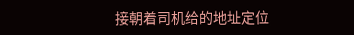接朝着司机给的地址定位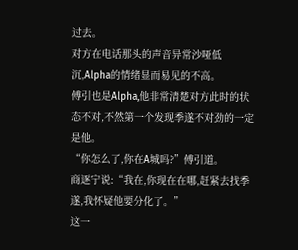过去。
对方在电话那头的声音异常沙哑低沉,Alpha的情绪显而易见的不高。
傅引也是Alpha,他非常清楚对方此时的状态不对,不然第一个发现季遂不对劲的一定是他。
“你怎么了,你在A城吗?”傅引道。
商逐宁说:“我在,你现在在哪,赶紧去找季遂,我怀疑他要分化了。”
这一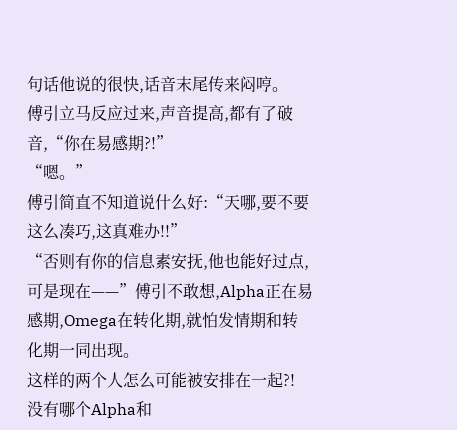句话他说的很快,话音末尾传来闷哼。
傅引立马反应过来,声音提高,都有了破音,“你在易感期?!”
“嗯。”
傅引简直不知道说什么好:“天哪,要不要这么凑巧,这真难办!!”
“否则有你的信息素安抚,他也能好过点,可是现在——”傅引不敢想,Alpha正在易感期,Omega在转化期,就怕发情期和转化期一同出现。
这样的两个人怎么可能被安排在一起?!
没有哪个Alpha和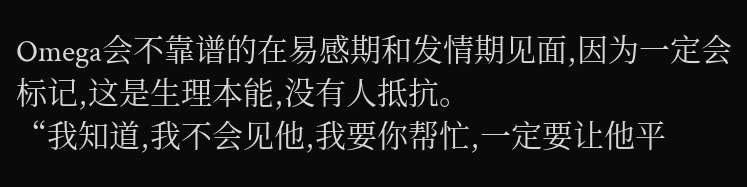Omega会不靠谱的在易感期和发情期见面,因为一定会标记,这是生理本能,没有人抵抗。
“我知道,我不会见他,我要你帮忙,一定要让他平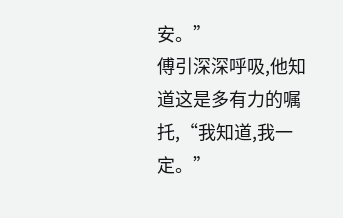安。”
傅引深深呼吸,他知道这是多有力的嘱托,“我知道,我一定。”